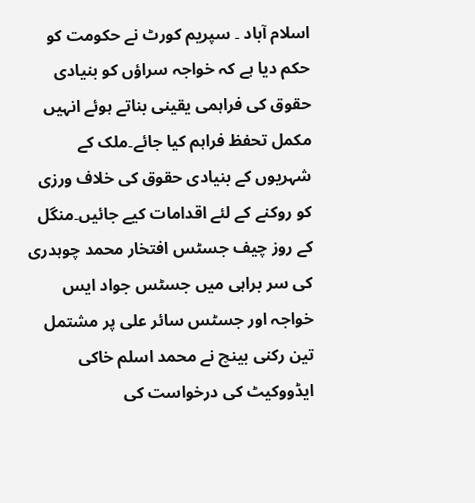اسلام آباد ۔ سپریم کورٹ نے حکومت کو حکم دیا ہے کہ خواجہ سراؤں کو بنیادی حقوق کی فراہمی یقینی بناتے ہوئے انہیں مکمل تحفظ فراہم کیا جائے۔ملک کے شہریوں کے بنیادی حقوق کی خلاف ورزی کو روکنے کے لئے اقدامات کیے جائیں۔منگل کے روز چیف جسٹس افتخار محمد چوہدری کی سر براہی میں جسٹس جواد ایس خواجہ اور جسٹس سائر علی پر مشتمل تین رکنی بینچ نے محمد اسلم خاکی ایڈووکیٹ کی درخواست کی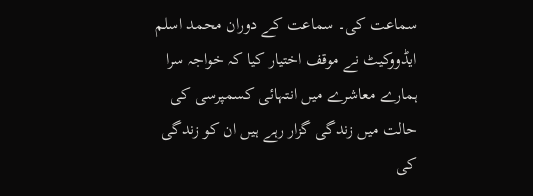سماعت کی۔ سماعت کے دوران محمد اسلم ایڈووکیٹ نے موقف اختیار کیا کہ خواجہ سرا ہمارے معاشرے میں انتہائی کسمپرسی کی حالت میں زندگی گزار رہے ہیں ان کو زندگی کی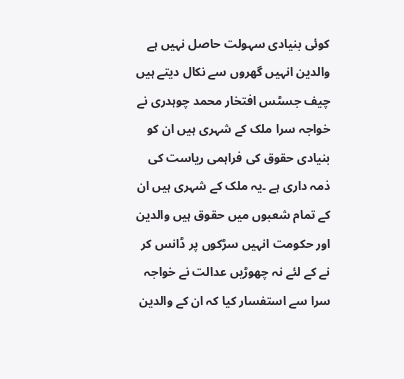کوئی بنیادی سہولت حاصل نہیں ہے والدین انہیں گھروں سے نکال دیتے ہیں چیف جسٹس افتخار محمد چوہدری نے خواجہ سرا ملک کے شہری ہیں ان کو بنیادی حقوق کی فراہمی ریاست کی ذمہ داری ہے ۔یہ ملک کے شہری ہیں ان کے تمام شعبوں میں حقوق ہیں والدین اور حکومت انہیں سڑکوں پر ڈانس کر نے کے لئے نہ چھوڑیں عدالت نے خواجہ سرا سے استفسار کیا کہ ان کے والدین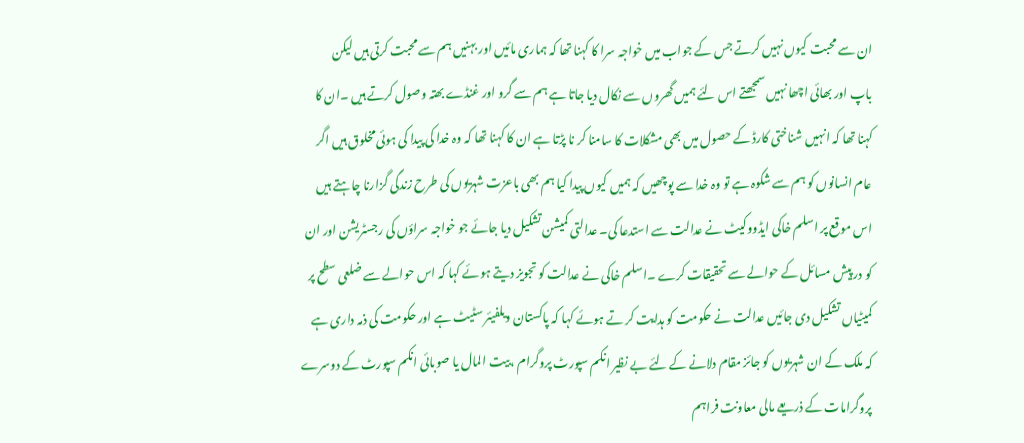ان سے محبت کیوں نہیں کرتے جس کے جواب میں خواجہ سرا کا کہنا تھا کہ ہماری مائیں اور بہنیں ہم سے محبت کرتی ہیں لیکن باپ اور بھائی اچھا نہیں سمجھتے اس لئے ہمیں گھروں سے نکال دیا جاتا ہے ہم سے گرو اور غنڈے بھتہ وصول کرتے ہیں ۔ان کا کہنا تھا کہ انہیں شناختی کارڈ کے حصول میں بھی مشکلات کا سامنا کر نا پڑتا ہے ان کا کہنا تھا کہ وہ خدا کی پیدا کی ہوئی مخلوق ہیں اگر عام انسانوں کو ہم سے شکوہ ہے تو وہ خدا سے پوچھیں کہ ہمیں کیوں پیدا کیا ہم بھی باعزت شہریوں کی طرح زندگی گزارنا چاہتے ہیں اس موقع پر اسلم خاکی ایڈووکیٹ نے عدالت سے استدعا کی۔ عدالتی کمیشن تشکیل دیا جائے جو خواجہ سراؤں کی رجسٹریشن اور ان کو در پیش مسائل کے حوالے سے تحقیقات کرے ۔اسلم خاکی نے عدالت کو تجویز دیتے ہوئے کہا کہ اس حوالے سے ضلعی سطح پر کمیٹیاں تشکیل دی جائیں عدالت نے حکومت کو ہدایت کر تے ہوئے کہا کہ پاکستان ویلفیئر سٹیٹ ہے اور حکومت کی ذمہ داری ہے کہ ملک کے ان شہریوں کو جائز مقام دلانے کے لئے بے نظیر انکم سپورٹ پروگرام ،بیت المال یا صوبائی انکم سپورٹ کے دوسرے پروگرامات کے ذریعے مالی معاونت فراہم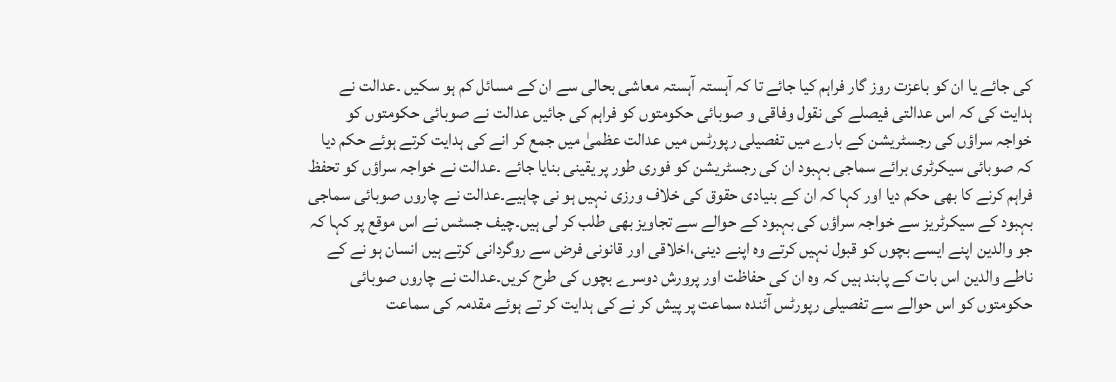کی جائے یا ان کو باعزت روز گار فراہم کیا جائے تا کہ آہستہ آہستہ معاشی بحالی سے ان کے مسائل کم ہو سکیں ۔عدالت نے ہدایت کی کہ اس عدالتی فیصلے کی نقول وفاقی و صوبائی حکومتوں کو فراہم کی جائیں عدالت نے صوبائی حکومتوں کو خواجہ سراؤں کی رجسٹریشن کے بارے میں تفصیلی رپورٹس میں عدالت عظمیٰ میں جمع کر انے کی ہدایت کرتے ہوئے حکم دیا کہ صوبائی سیکرٹری برائے سماجی بہبود ان کی رجسٹریشن کو فوری طور پر یقینی بنایا جائے ۔عدالت نے خواجہ سراؤں کو تحفظ فراہم کرنے کا بھی حکم دیا اور کہا کہ ان کے بنیادی حقوق کی خلاف ورزی نہیں ہو نی چاہیے۔عدالت نے چاروں صوبائی سماجی بہبود کے سیکرٹریز سے خواجہ سراؤں کی بہبود کے حوالے سے تجاویز بھی طلب کر لی ہیں۔چیف جسٹس نے اس موقع پر کہا کہ جو والدین اپنے ایسے بچوں کو قبول نہیں کرتے وہ اپنے دینی،اخلاقی اور قانونی فرض سے روگردانی کرتے ہیں انسان ہو نے کے ناطے والدین اس بات کے پابند ہیں کہ وہ ان کی حفاظت اور پرورش دوسرے بچوں کی طرح کریں۔عدالت نے چاروں صوبائی حکومتوں کو اس حوالے سے تفصیلی رپورٹس آئندہ سماعت پر پیش کر نے کی ہدایت کر تے ہوئے مقدمہ کی سماعت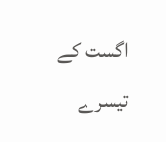اگست کے تیسرے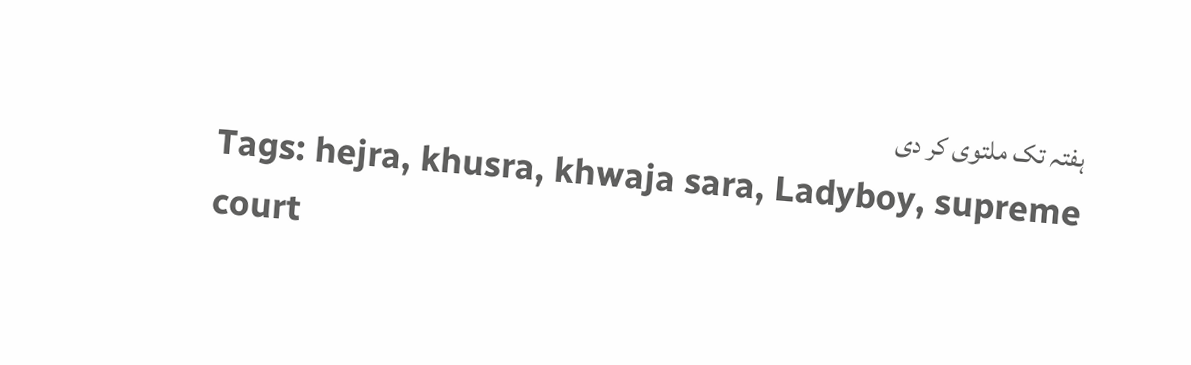ہفتہ تک ملتوی کر دی
Tags: hejra, khusra, khwaja sara, Ladyboy, supreme court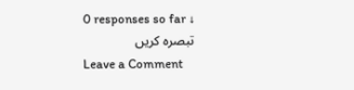0 responses so far ↓
تبصرہ کریں
Leave a Comment